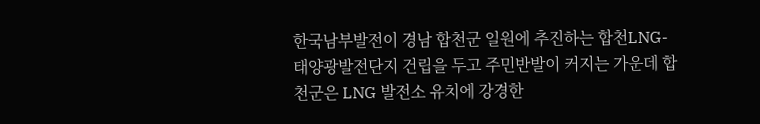한국남부발전이 경남 합천군 일원에 추진하는 합천LNG-태양광발전단지 건립을 두고 주민반발이 커지는 가운데 합천군은 LNG 발전소 유치에 강경한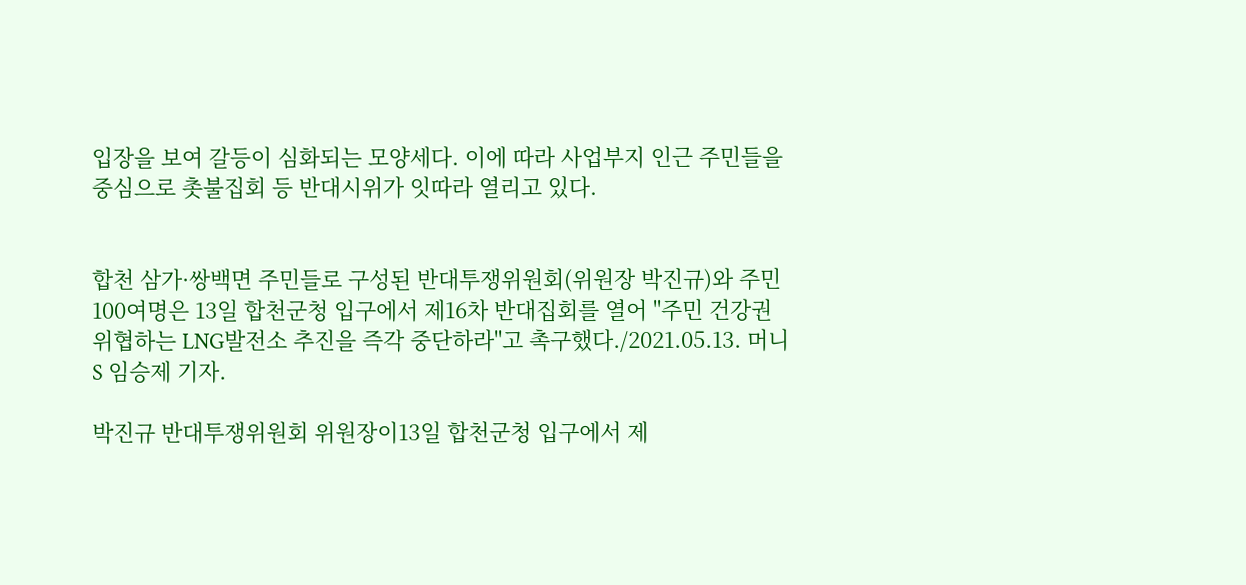입장을 보여 갈등이 심화되는 모양세다. 이에 따라 사업부지 인근 주민들을 중심으로 촛불집회 등 반대시위가 잇따라 열리고 있다.


합천 삼가·쌍백면 주민들로 구성된 반대투쟁위원회(위원장 박진규)와 주민 100여명은 13일 합천군청 입구에서 제16차 반대집회를 열어 "주민 건강권 위협하는 LNG발전소 추진을 즉각 중단하라"고 촉구했다./2021.05.13. 머니S 임승제 기자.

박진규 반대투쟁위원회 위원장이13일 합천군청 입구에서 제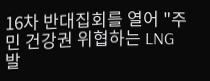16차 반대집회를 열어 "주민 건강권 위협하는 LNG발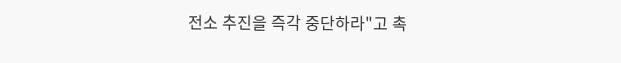전소 추진을 즉각 중단하라"고 촉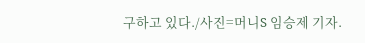구하고 있다./사진=머니S 임승제 기자.